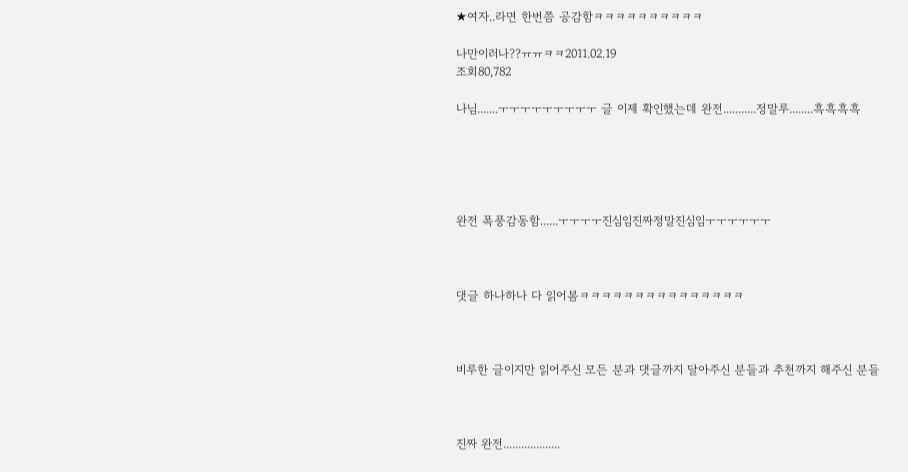★여자..라면 한번쯤 공감함ㅋㅋㅋㅋㅋㅋㅋㅋㅋㅋ

나만이러나??ㅠㅠㅋㅋ2011.02.19
조회80,782

나님.......ㅜㅜㅜㅜㅜㅜㅜㅜㅜ 글 이제 확인했는데 완전...........정말루........흑흑흑흑





완전 폭풍감동함......ㅜㅜㅜㅜ진심임진짜정말진심임ㅜㅜㅜㅜㅜㅜ



댓글 하나하나 다 읽어봄ㅋㅋㅋㅋㅋㅋㅋㅋㅋㅋㅋㅋㅋㅋㅋ



비루한 글이지만 읽어주신 모든 분과 댓글까지 달아주신 분들과 추천까지 해주신 분들



진짜 완전...................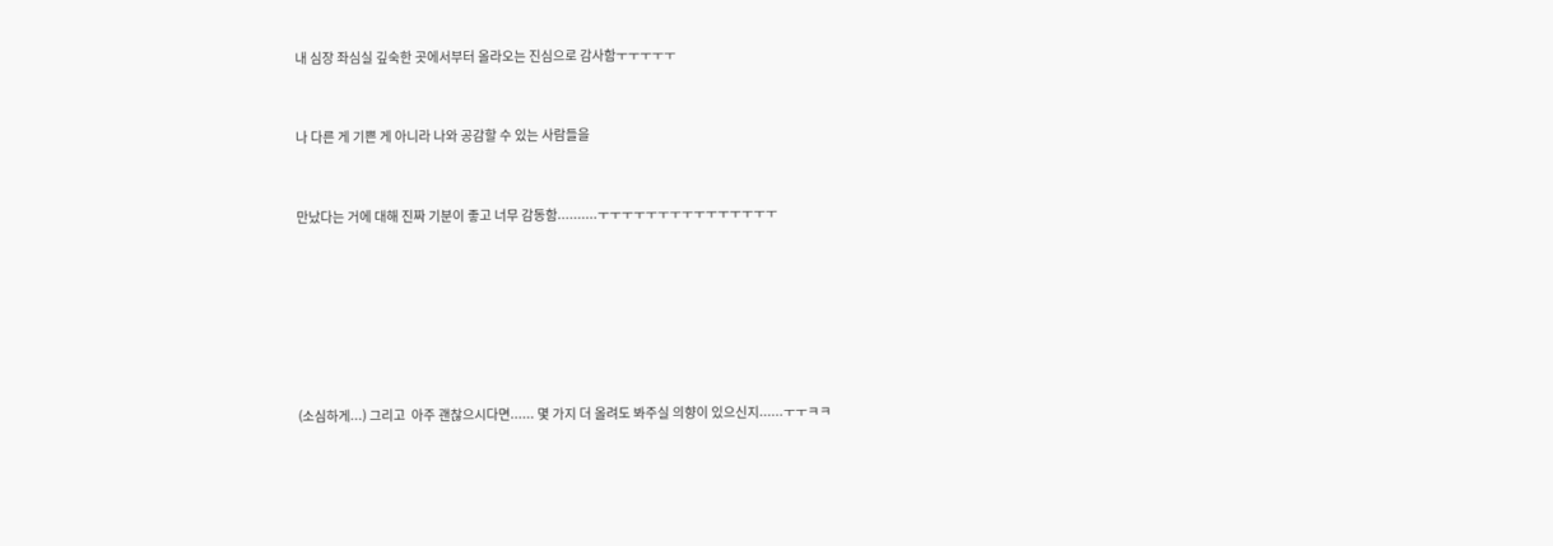내 심장 좌심실 깊숙한 곳에서부터 올라오는 진심으로 감사함ㅜㅜㅜㅜㅜ



나 다른 게 기쁜 게 아니라 나와 공감할 수 있는 사람들을



만났다는 거에 대해 진짜 기분이 좋고 너무 감동함..........ㅜㅜㅜㅜㅜㅜㅜㅜㅜㅜㅜㅜㅜㅜㅜ









(소심하게...) 그리고  아주 괜찮으시다면...... 몇 가지 더 올려도 봐주실 의향이 있으신지......ㅜㅜㅋㅋ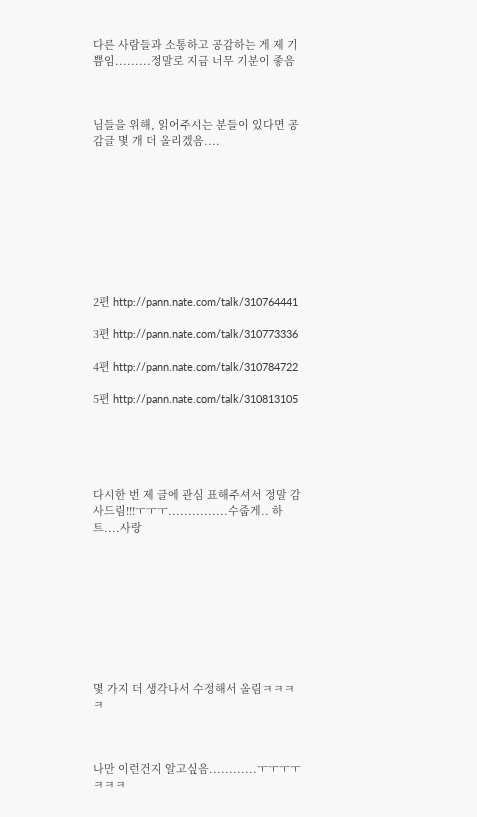다른 사람들과 소통하고 공감하는 게 제 기쁨임.........정말로 지금 너무 기분이 좋음



님들을 위해, 읽어주시는 분들이 있다면 공감글 몇 개 더 올리겠음....









2편 http://pann.nate.com/talk/310764441

3편 http://pann.nate.com/talk/310773336

4편 http://pann.nate.com/talk/310784722

5편 http://pann.nate.com/talk/310813105





다시한 번 제 글에 관심 표해주셔서 정말 감사드림!!!ㅜㅜㅜ...............수줍게.. 하트....사랑









몇 가지 더 생각나서 수정해서 올림ㅋㅋㅋㅋ



나만 이런건지 알고싶음............ㅜㅜㅜㅜㅋㅋㅋ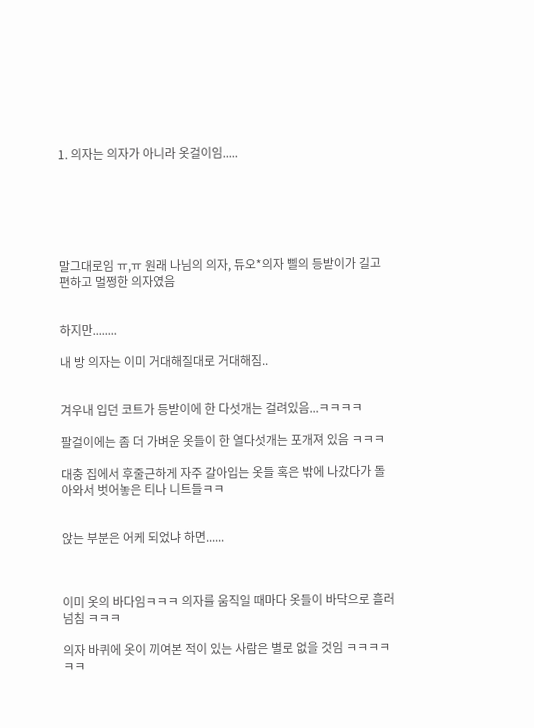1. 의자는 의자가 아니라 옷걸이임.....






말그대로임 ㅠ,ㅠ 원래 나님의 의자, 듀오*의자 삘의 등받이가 길고 편하고 멀쩡한 의자였음


하지만........

내 방 의자는 이미 거대해질대로 거대해짐..


겨우내 입던 코트가 등받이에 한 다섯개는 걸려있음...ㅋㅋㅋㅋ

팔걸이에는 좀 더 가벼운 옷들이 한 열다섯개는 포개져 있음 ㅋㅋㅋ

대충 집에서 후줄근하게 자주 갈아입는 옷들 혹은 밖에 나갔다가 돌아와서 벗어놓은 티나 니트들ㅋㅋ


앉는 부분은 어케 되었냐 하면......



이미 옷의 바다임ㅋㅋㅋ 의자를 움직일 때마다 옷들이 바닥으로 흘러넘침 ㅋㅋㅋ

의자 바퀴에 옷이 끼여본 적이 있는 사람은 별로 없을 것임 ㅋㅋㅋㅋㅋㅋ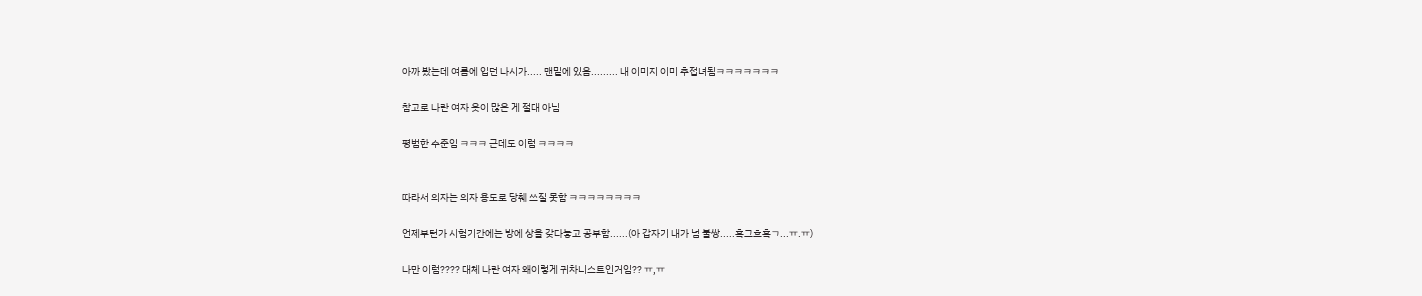아까 봤는데 여름에 입던 나시가..... 맨밑에 있음......... 내 이미지 이미 추접녀됨ㅋㅋㅋㅋㅋㅋㅋ

참고로 나란 여자 옷이 많은 게 절대 아님

평범한 수준임 ㅋㅋㅋ 근데도 이럼 ㅋㅋㅋㅋ


따라서 의자는 의자 용도로 당췌 쓰질 못함 ㅋㅋㅋㅋㅋㅋㅋㅋ

언제부턴가 시험기간에는 방에 상을 갖다놓고 공부함......(아 갑자기 내가 넘 불쌍.....흑그흐흑ㄱ...ㅠ.ㅠ)

나만 이럼???? 대체 나란 여자 왜이렇게 귀차니스트인거임?? ㅠ,ㅠ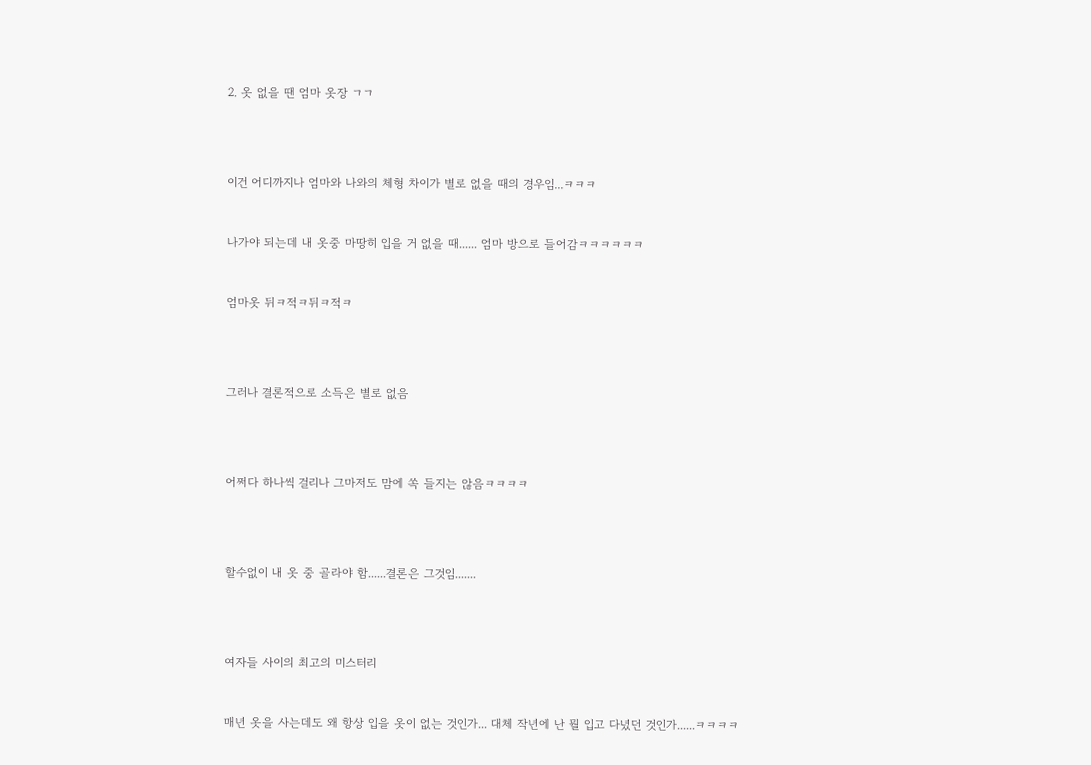2. 옷 없을 땐 엄마 옷장 ㄱㄱ





이건 어디까지나 엄마와 나와의 체형 차이가 별로 없을 때의 경우임...ㅋㅋㅋ



나가야 되는데 내 옷중 마땅히 입을 거 없을 때...... 엄마 방으로 들어감ㅋㅋㅋㅋㅋㅋ



엄마옷 뒤ㅋ적ㅋ뒤ㅋ적ㅋ





그러나 결론적으로 소득은 별로 없음





어쩌다 하나씩 걸리나 그마저도 맘에 쏙 들지는 않음ㅋㅋㅋㅋ





할수없이 내 옷 중 골라야 함......결론은 그것임.......





여자들 사이의 최고의 미스터리



매년 옷을 사는데도 왜 항상 입을 옷이 없는 것인가... 대체 작년에 난 뭘 입고 다녔던 것인가......ㅋㅋㅋㅋ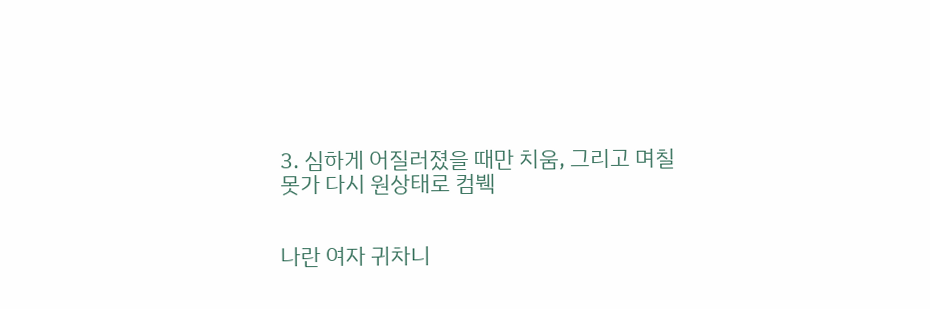3. 심하게 어질러졌을 때만 치움, 그리고 며칠 못가 다시 원상태로 컴붹


나란 여자 귀차니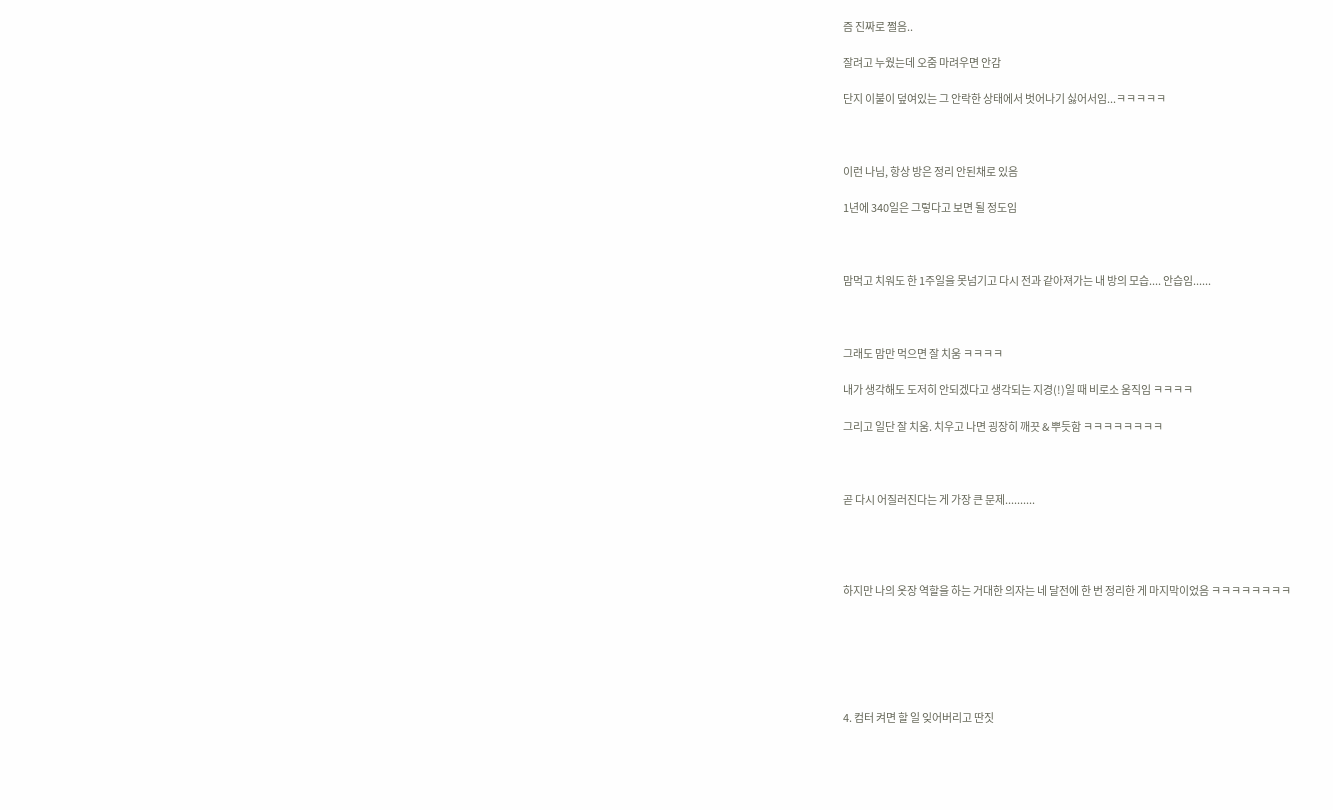즘 진짜로 쩔음..

잘려고 누웠는데 오줌 마려우면 안감

단지 이불이 덮여있는 그 안락한 상태에서 벗어나기 싫어서임...ㅋㅋㅋㅋㅋ



이런 나님, 항상 방은 정리 안된채로 있음

1년에 340일은 그렇다고 보면 될 정도임



맘먹고 치워도 한 1주일을 못넘기고 다시 전과 같아져가는 내 방의 모습.... 안습임......



그래도 맘만 먹으면 잘 치움 ㅋㅋㅋㅋ

내가 생각해도 도저히 안되겠다고 생각되는 지경(!)일 때 비로소 움직임 ㅋㅋㅋㅋ

그리고 일단 잘 치움. 치우고 나면 굉장히 깨끗 & 뿌듯함 ㅋㅋㅋㅋㅋㅋㅋㅋ



곧 다시 어질러진다는 게 가장 큰 문제..........




하지만 나의 옷장 역할을 하는 거대한 의자는 네 달전에 한 번 정리한 게 마지막이었음 ㅋㅋㅋㅋㅋㅋㅋㅋ






4. 컴터 켜면 할 일 잊어버리고 딴짓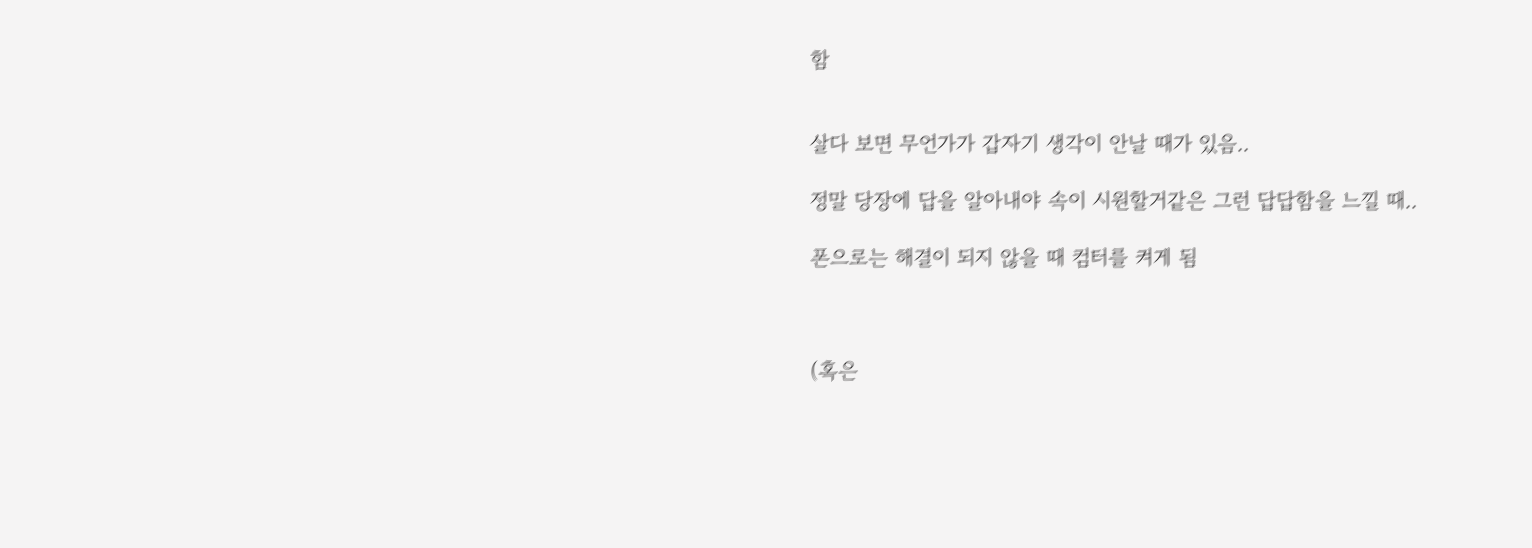함


살다 보면 무언가가 갑자기 생각이 안날 때가 있음..

정말 당장에 답을 알아내야 속이 시원할거같은 그런 답답함을 느낄 때..

폰으로는 해결이 되지 않을 때 컴터를 켜게 됨



(혹은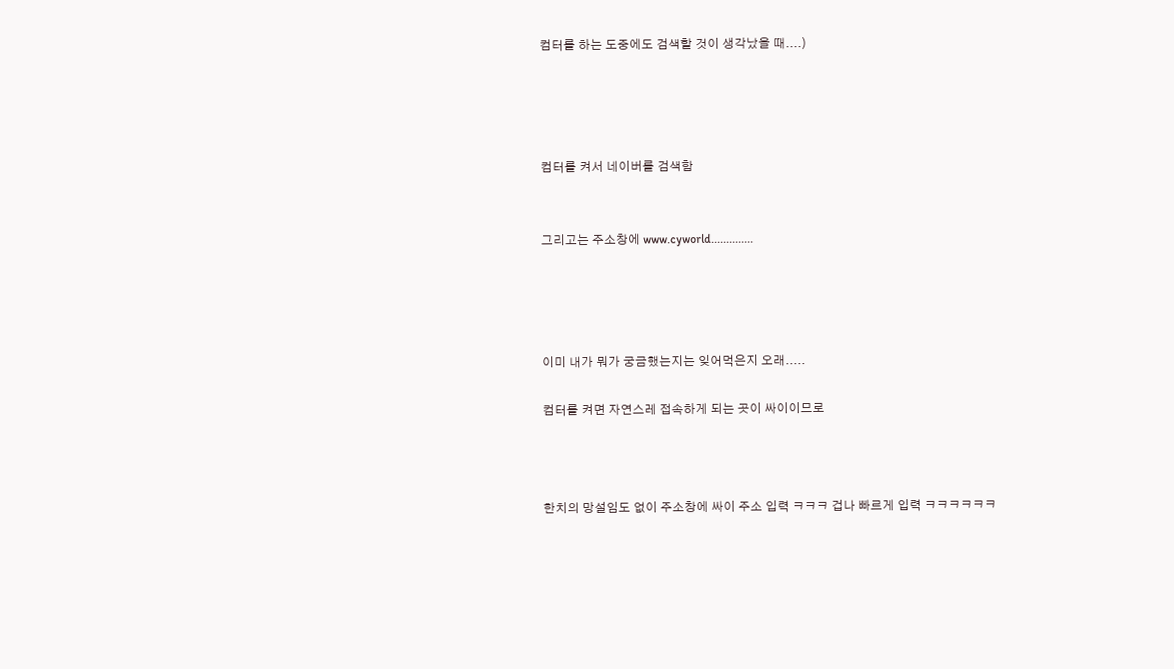컴터를 하는 도중에도 검색할 것이 생각났을 때....)




컴터를 켜서 네이버를 검색함


그리고는 주소창에 www.cyworld..............




이미 내가 뭐가 궁금했는지는 잊어먹은지 오래.....

컴터를 켜면 자연스레 접속하게 되는 곳이 싸이이므로



한치의 망설임도 없이 주소창에 싸이 주소 입력 ㅋㅋㅋ 겁나 빠르게 입력 ㅋㅋㅋㅋㅋㅋ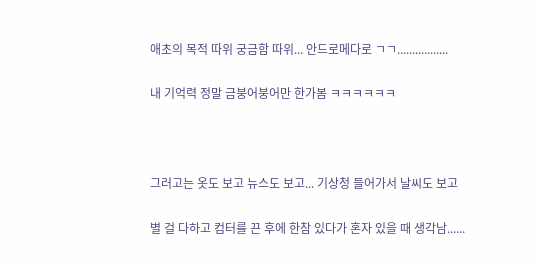애초의 목적 따위 궁금함 따위... 안드로메다로 ㄱㄱ.................

내 기억력 정말 금붕어붕어만 한가봄 ㅋㅋㅋㅋㅋㅋ



그러고는 옷도 보고 뉴스도 보고... 기상청 들어가서 날씨도 보고

별 걸 다하고 컴터를 끈 후에 한참 있다가 혼자 있을 때 생각남......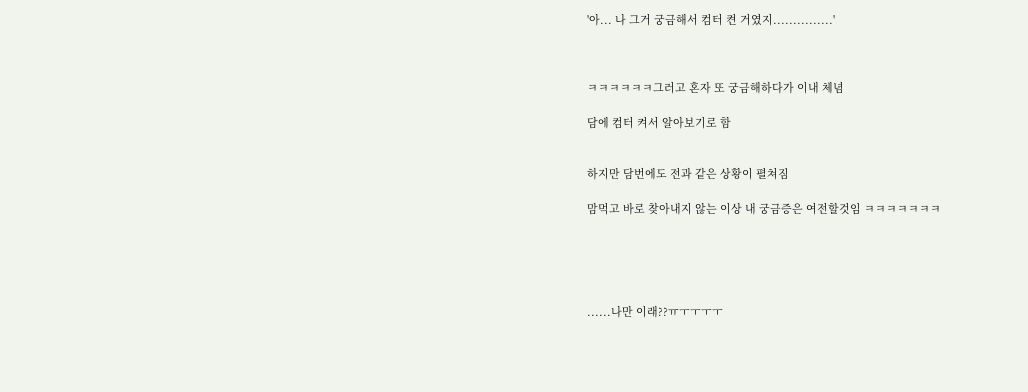'아... 나 그거 궁금해서 컴터 켠 거였지...............'



ㅋㅋㅋㅋㅋㅋ그러고 혼자 또 궁금해하다가 이내 체념

담에 컴터 켜서 알아보기로 함


하지만 담번에도 전과 같은 상황이 펼쳐짐

맘먹고 바로 찾아내지 않는 이상 내 궁금증은 여전할것임 ㅋㅋㅋㅋㅋㅋㅋ





......나만 이래??ㅠㅜㅜㅜㅜ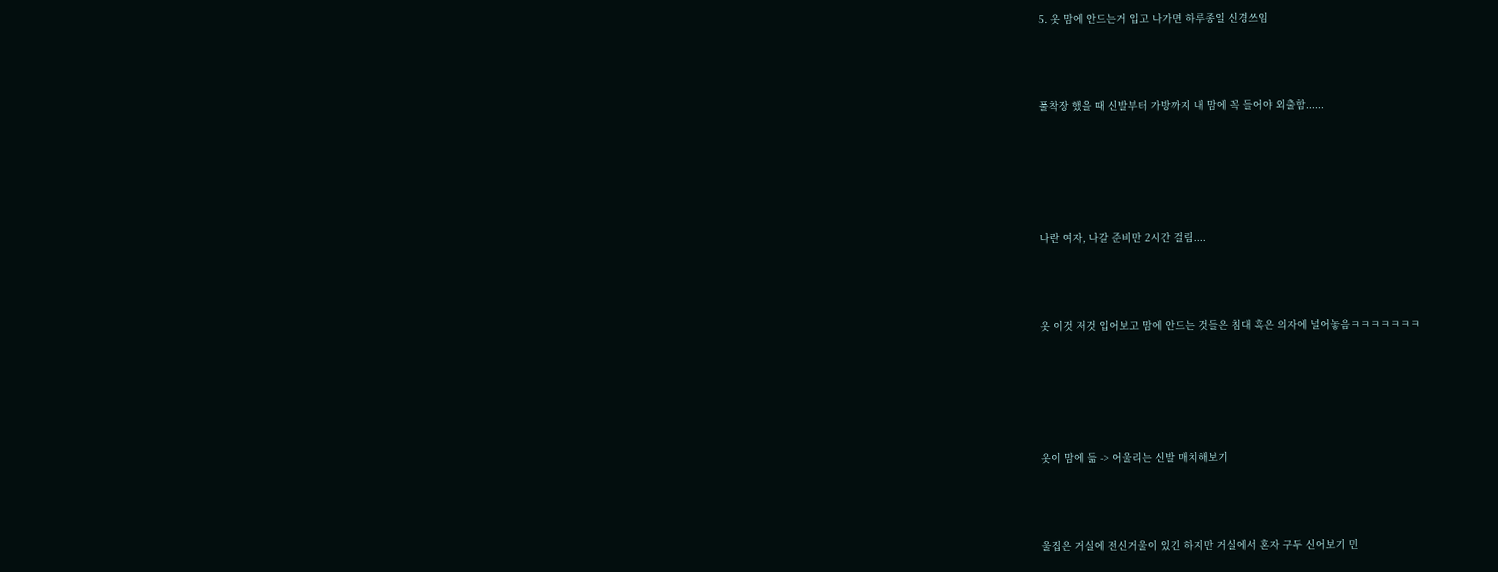5. 옷 맘에 안드는거 입고 나가면 하루종일 신경쓰임



풀착장 했을 때 신발부터 가방까지 내 맘에 꼭 들어야 외출함......





나란 여자, 나갈 준비만 2시간 걸림....



옷 이것 저것 입어보고 맘에 안드는 것들은 침대 혹은 의자에 널어놓음ㅋㅋㅋㅋㅋㅋㅋ





옷이 맘에 듦 -> 어울리는 신발 매치해보기



울집은 거실에 전신거울이 있긴 하지만 거실에서 혼자 구두 신어보기 민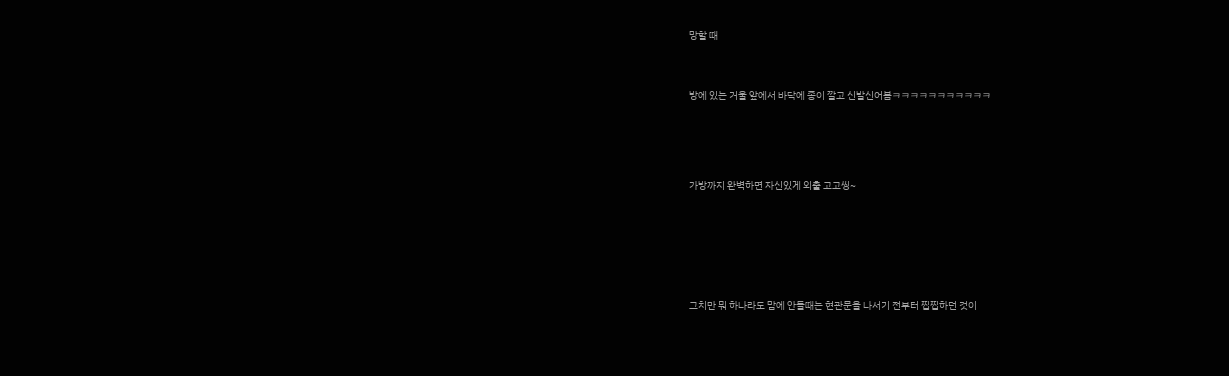망할 때



방에 있는 거울 앞에서 바닥에 종이 깔고 신발신어봄ㅋㅋㅋㅋㅋㅋㅋㅋㅋㅋㅋ





가방까지 완벽하면 자신있게 외출 고고씽~







그치만 뭐 하나라도 맘에 안들때는 현관문을 나서기 전부터 찝찝하던 것이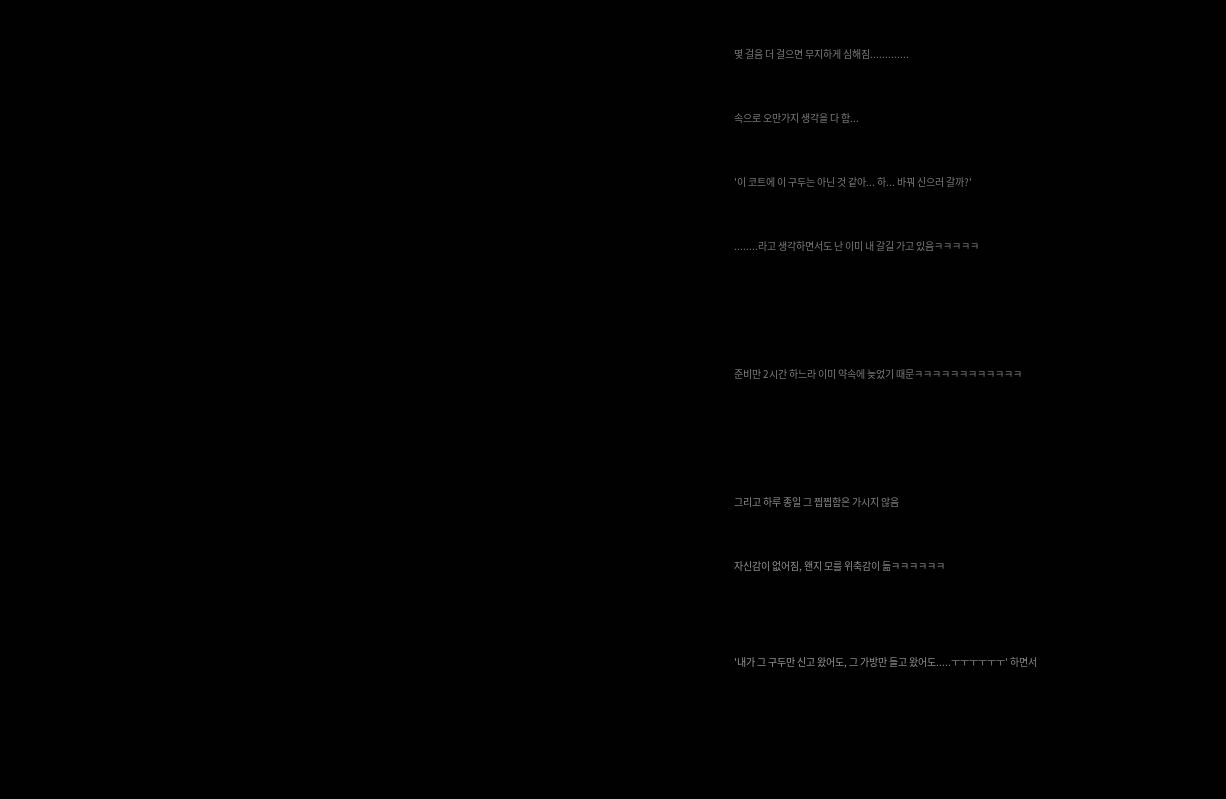몇 걸음 더 걸으면 무지하게 심해짐.............



속으로 오만가지 생각을 다 함...



'이 코트에 이 구두는 아닌 것 같아... 하... 바꿔 신으러 갈까?'



........라고 생각하면서도 난 이미 내 갈길 가고 있음ㅋㅋㅋㅋㅋ







준비만 2시간 하느라 이미 약속에 늦었기 때문ㅋㅋㅋㅋㅋㅋㅋㅋㅋㅋㅋㅋ







그리고 하루 종일 그 찝찝함은 가시지 않음



자신감이 없어짐, 왠지 모를 위축감이 듦ㅋㅋㅋㅋㅋㅋ





'내가 그 구두만 신고 왔어도, 그 가방만 들고 왔어도.....ㅜㅜㅜㅜㅜㅜ' 하면서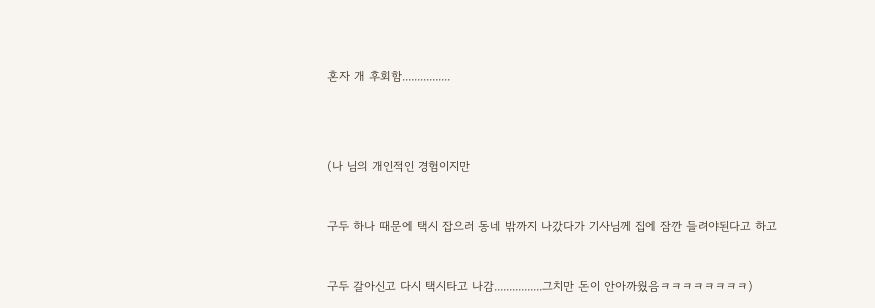혼자 개 후회함................





(나 님의 개인적인 경험이지만



구두 하나 때문에 택시 잡으러 동네 밖까지 나갔다가 기사님께 집에 잠깐 들려야된다고 하고



구두 갈아신고 다시 택시타고 나감................그치만 돈이 안아까웠음ㅋㅋㅋㅋㅋㅋㅋㅋ)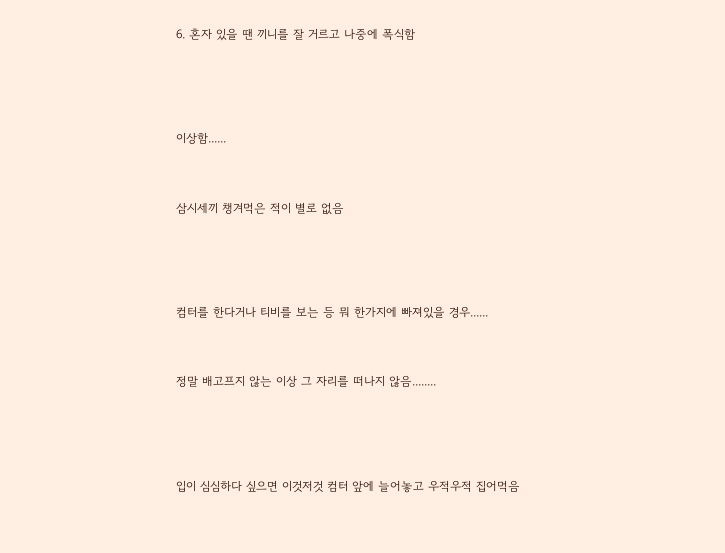6. 혼자 있을 땐 끼니를 잘 거르고 나중에 폭식함





이상함......



삼시세끼 챙겨먹은 적이 별로 없음





컴터를 한다거나 티비를 보는 등 뭐 한가지에 빠져있을 경우......



정말 배고프지 않는 이상 그 자리를 떠나지 않음........





입이 심심하다 싶으면 이것저것 컴터 앞에 늘어놓고 우적우적 집어먹음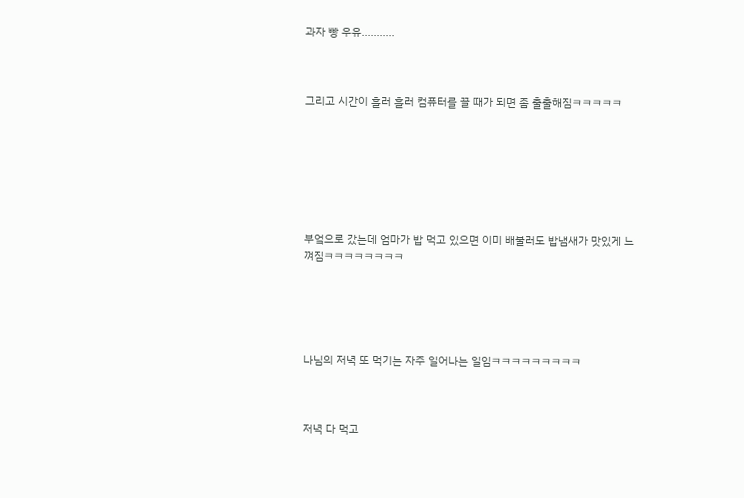과자 빵 우유...........



그리고 시간이 흘러 흘러 컴퓨터를 끌 때가 되면 좀 출출해짐ㅋㅋㅋㅋㅋ







부엌으로 갔는데 엄마가 밥 먹고 있으면 이미 배불러도 밥냄새가 맛있게 느껴짐ㅋㅋㅋㅋㅋㅋㅋㅋ





나님의 저녁 또 먹기는 자주 일어나는 일임ㅋㅋㅋㅋㅋㅋㅋㅋㅋ



저녁 다 먹고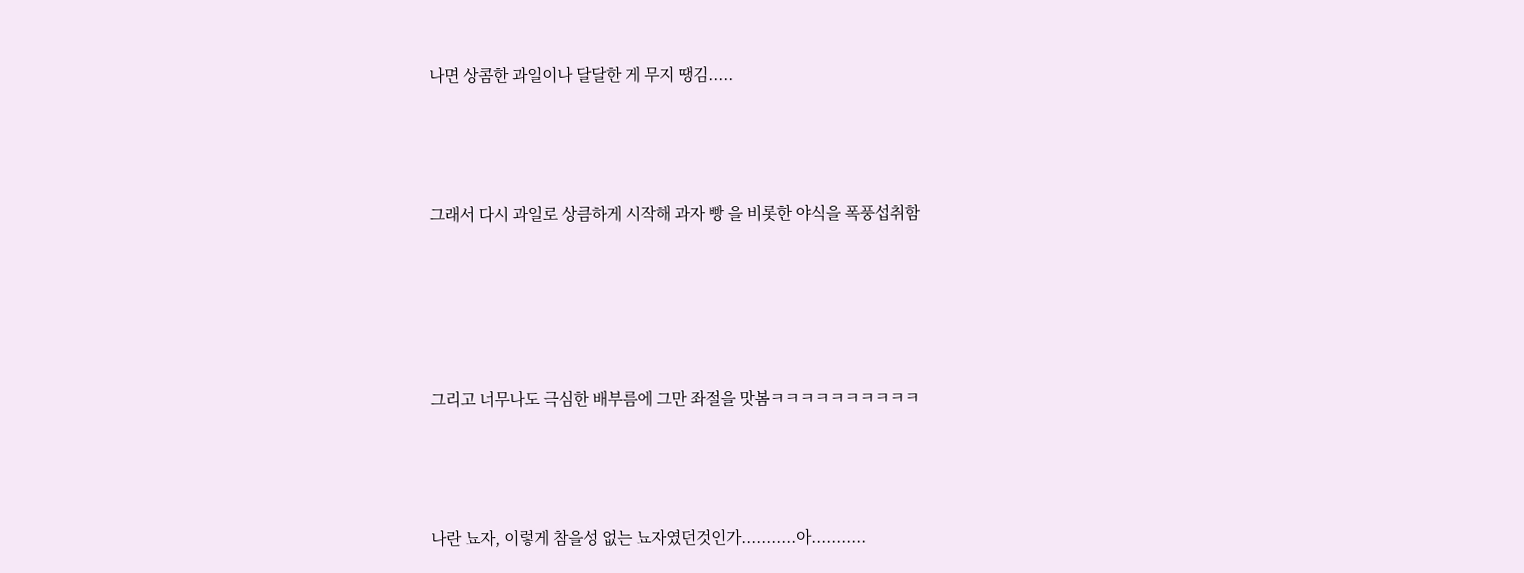나면 상콤한 과일이나 달달한 게 무지 땡김.....





그래서 다시 과일로 상큼하게 시작해 과자 빵 을 비롯한 야식을 폭풍섭취함







그리고 너무나도 극심한 배부름에 그만 좌절을 맛봄ㅋㅋㅋㅋㅋㅋㅋㅋㅋㅋ





나란 뇨자, 이렇게 참을성 없는 뇨자였던것인가...........아...........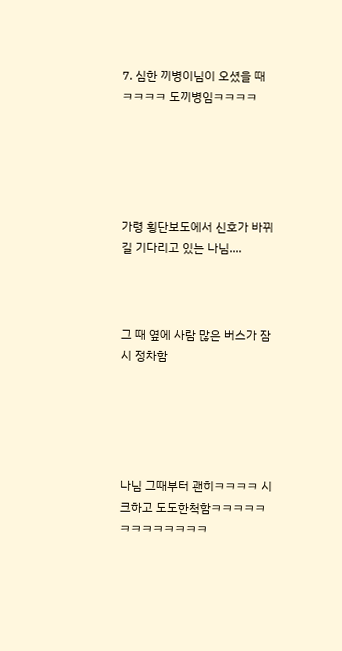7. 심한 끼병이님이 오셨을 때ㅋㅋㅋㅋ 도끼병임ㅋㅋㅋㅋ





가령 횡단보도에서 신호가 바뀌길 기다리고 있는 나님....



그 때 옆에 사람 많은 버스가 잠시 정차함





나님 그때부터 괜히ㅋㅋㅋㅋ 시크하고 도도한척함ㅋㅋㅋㅋㅋㅋㅋㅋㅋㅋㅋㅋㅋ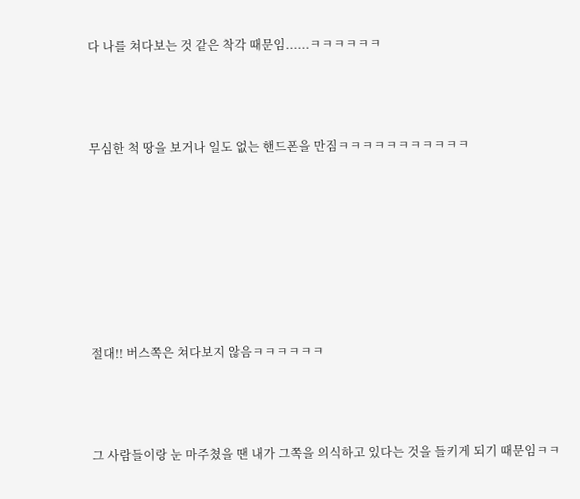다 나를 쳐다보는 것 같은 착각 때문임......ㅋㅋㅋㅋㅋㅋ



무심한 척 땅을 보거나 일도 없는 핸드폰을 만짐ㅋㅋㅋㅋㅋㅋㅋㅋㅋㅋㅋ







절대!! 버스쪽은 쳐다보지 않음ㅋㅋㅋㅋㅋㅋ



그 사람들이랑 눈 마주쳤을 땐 내가 그쪽을 의식하고 있다는 것을 들키게 되기 때문임ㅋㅋ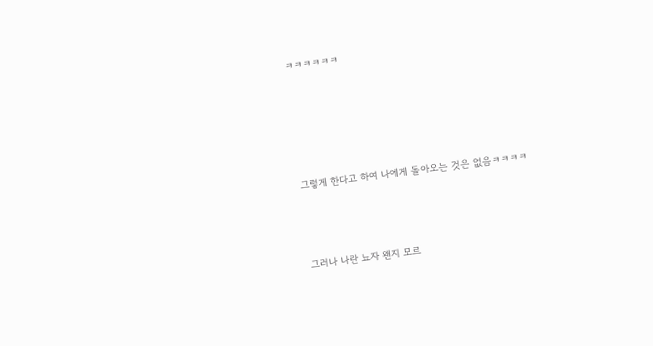ㅋㅋㅋㅋㅋㅋ





그렇게 한다고 하여 나에게 돌아오는 것은 없음ㅋㅋㅋㅋ



그러나 나란 뇨자 왠지 모르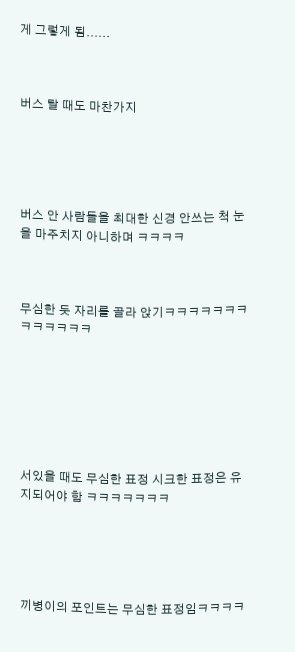게 그렇게 됨......



버스 탈 때도 마찬가지





버스 안 사람들을 최대한 신경 안쓰는 척 눈을 마주치지 아니하며 ㅋㅋㅋㅋ



무심한 듯 자리를 골라 앉기ㅋㅋㅋㅋㅋㅋㅋㅋㅋㅋㅋㅋㅋ







서있을 때도 무심한 표정 시크한 표정은 유지되어야 함 ㅋㅋㅋㅋㅋㅋㅋ





끼병이의 포인트는 무심한 표정임ㅋㅋㅋㅋ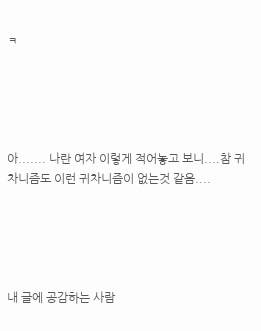ㅋ





아....... 나란 여자 이렇게 적어놓고 보니....참 귀차니즘도 이런 귀차니즘이 없는것 같음....





내 글에 공감하는 사람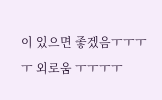이 있으면 좋겠음ㅜㅜㅜㅜ 외로움 ㅜㅜㅜㅜ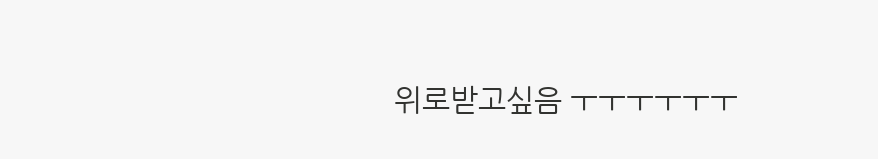위로받고싶음 ㅜㅜㅜㅜㅜㅜ